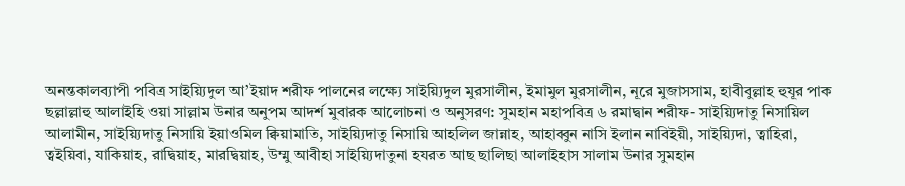অনন্তকালব্যাপী পবিত্র সাইয়্যিদুল আ’ইয়াদ শরীফ পালনের লক্ষ্যে সাইয়্যিদুল মুরসালীন, ইমামুল মুরসালীন, নূরে মুজাসসাম, হাবীবুল্লাহ হুযূর পাক ছল্লাল্লাহু আলাইহি ওয়া সাল্লাম উনার অনুপম আদর্শ মুবারক আলোচনা ও অনুসরণ: সুমহান মহাপবিত্র ৬ রমাদ্বান শরীফ- সাইয়্যিদাতু নিসায়িল আলামীন, সাইয়্যিদাতু নিসায়ি ইয়াওমিল ক্বিয়ামাতি, সাইয়্যিদাতু নিসায়ি আহলিল জান্নাহ, আহাব্বুন নাসি ইলান নাবিইয়ী, সাইয়্যিদা, ত্বাহিরা, ত্বইয়িবা, যাকিয়াহ, রাদ্বিয়াহ, মারদ্বিয়াহ, উম্মু আবীহা সাইয়্যিদাতুনা হযরত আছ ছালিছা আলাইহাস সালাম উনার সুমহান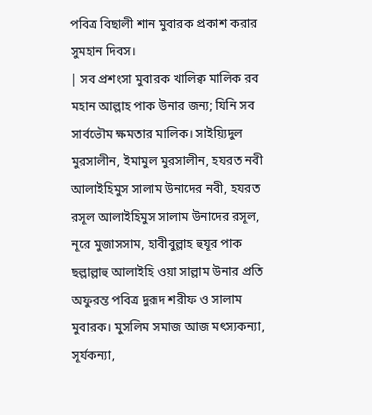পবিত্র বিছালী শান মুবারক প্রকাশ করার সুমহান দিবস।
| সব প্রশংসা মুবারক খালিক্ব মালিক রব মহান আল্লাহ পাক উনার জন্য; যিনি সব সার্বভৌম ক্ষমতার মালিক। সাইয়্যিদুল মুরসালীন, ইমামুল মুরসালীন, হযরত নবী আলাইহিমুস সালাম উনাদের নবী, হযরত রসূল আলাইহিমুস সালাম উনাদের রসূল, নূরে মুজাসসাম, হাবীবুল্লাহ হুযূর পাক ছল্লাল্লাহু আলাইহি ওয়া সাল্লাম উনার প্রতি অফুরন্ত পবিত্র দুরূদ শরীফ ও সালাম মুবারক। মুসলিম সমাজ আজ মৎস্যকন্যা, সূর্যকন্যা,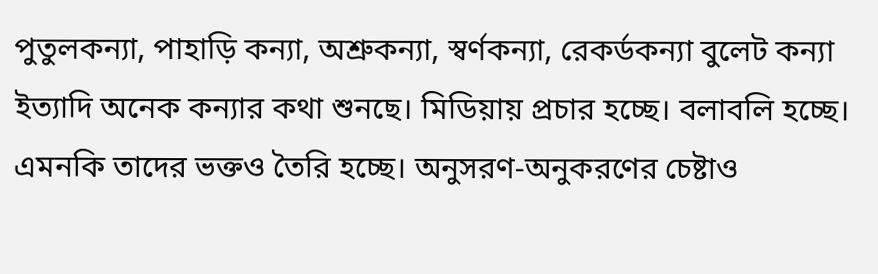পুতুলকন্যা, পাহাড়ি কন্যা, অশ্রুকন্যা, স্বর্ণকন্যা, রেকর্ডকন্যা বুলেট কন্যা ইত্যাদি অনেক কন্যার কথা শুনছে। মিডিয়ায় প্রচার হচ্ছে। বলাবলি হচ্ছে। এমনকি তাদের ভক্তও তৈরি হচ্ছে। অনুসরণ-অনুকরণের চেষ্টাও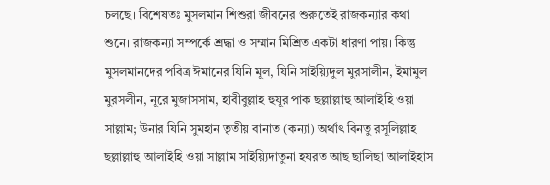চলছে। বিশেষতঃ মুসলমান শিশুরা জীবনের শুরুতেই রাজকন্যার কথা শুনে। রাজকন্যা সম্পর্কে শ্রদ্ধা ও সম্মান মিশ্রিত একটা ধারণা পায়। কিন্তু মুসলমানদের পবিত্র ঈমানের যিনি মূল, যিনি সাইয়্যিদুল মুরসালীন, ইমামুল মুরসলীন, নূরে মুজাসসাম, হাবীবুল্লাহ হুযূর পাক ছল্লাল্লাহু আলাইহি ওয়া সাল্লাম; উনার যিনি সুমহান তৃতীয় বানাত (কন্যা) অর্থাৎ বিনতু রসূলিল্লাহ ছল্লাল্লাহু আলাইহি ওয়া সাল্লাম সাইয়্যিদাতুনা হযরত আছ ছালিছা আলাইহাস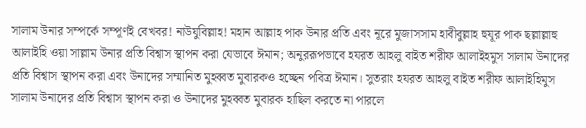সালাম উনার সম্পর্কে সম্পূর্ণই বেখবর! নাউযুবিল্লাহ! মহান আল্লাহ পাক উনার প্রতি এবং নূরে মুজাসসাম হাবীবুল্লাহ হুযূর পাক ছল্লাল্লাহু আলাইহি ওয়া সাল্লাম উনার প্রতি বিশ্বাস স্থাপন করা যেভাবে ঈমান; অনুররূপভাবে হযরত আহলু বাইত শরীফ আলাইহমুস সালাম উনাদের প্রতি বিশ্বাস স্থাপন করা এবং উনাদের সম্মানিত মুহব্বত মুবারকও হচ্ছেন পবিত্র ঈমান। সুতরাং হযরত আহলু বাইত শরীফ আলাইহিমুস সালাম উনাদের প্রতি বিশ্বাস স্থাপন করা ও উনাদের মুহব্বত মুবারক হাছিল করতে না পারলে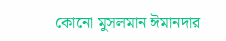কোনো মুসলমান ঈমানদার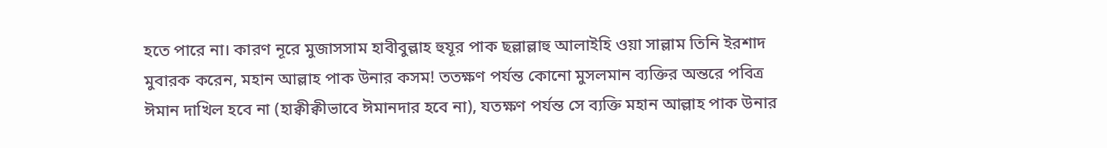হতে পারে না। কারণ নূরে মুজাসসাম হাবীবুল্লাহ হুযূর পাক ছল্লাল্লাহু আলাইহি ওয়া সাল্লাম তিনি ইরশাদ মুবারক করেন, মহান আল্লাহ পাক উনার কসম! ততক্ষণ পর্যন্ত কোনো মুসলমান ব্যক্তির অন্তরে পবিত্র ঈমান দাখিল হবে না (হাক্বীক্বীভাবে ঈমানদার হবে না), যতক্ষণ পর্যন্ত সে ব্যক্তি মহান আল্লাহ পাক উনার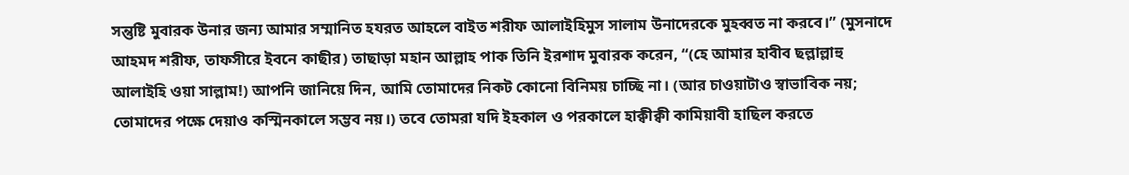সন্তুষ্টি মুবারক উনার জন্য আমার সম্মানিত হযরত আহলে বাইত শরীফ আলাইহিমুস সালাম উনাদেরকে মুহব্বত না করবে।” (মুসনাদে আহমদ শরীফ, তাফসীরে ইবনে কাছীর) তাছাড়া মহান আল্লাহ পাক তিনি ইরশাদ মুবারক করেন, “(হে আমার হাবীব ছল্লাল্লাহু আলাইহি ওয়া সাল্লাম!) আপনি জানিয়ে দিন, আমি তোমাদের নিকট কোনো বিনিময় চাচ্ছি না। (আর চাওয়াটাও স্বাভাবিক নয়; তোমাদের পক্ষে দেয়াও কস্মিনকালে সম্ভব নয়।) তবে তোমরা যদি ইহকাল ও পরকালে হাক্বীক্বী কামিয়াবী হাছিল করতে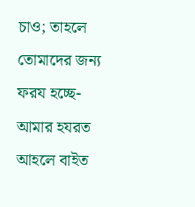চাও; তাহলে তোমাদের জন্য ফরয হচ্ছে- আমার হযরত আহলে বাইত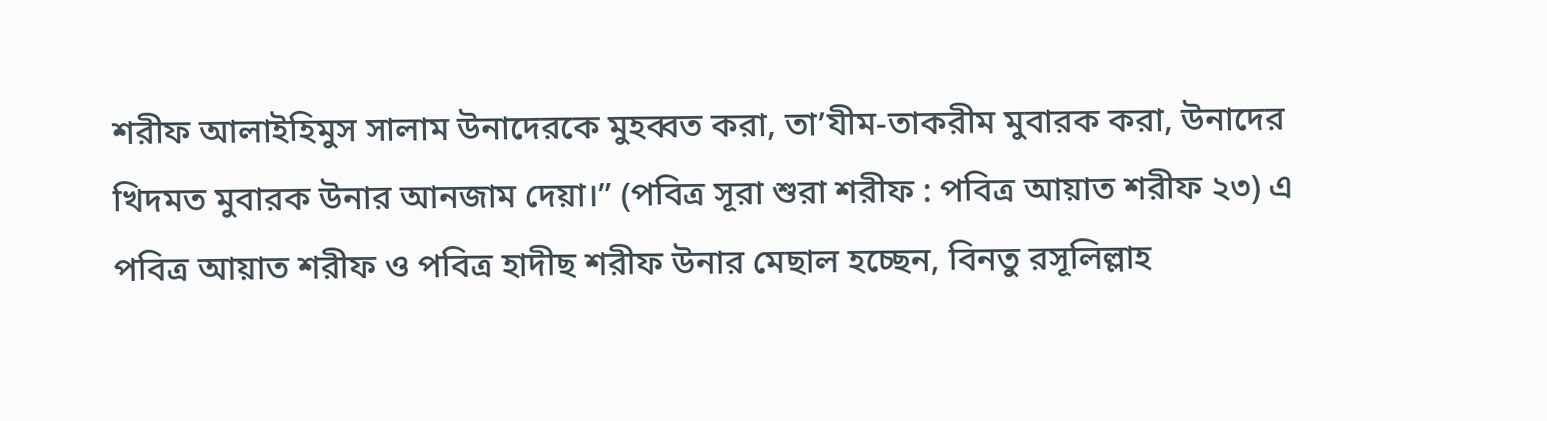শরীফ আলাইহিমুস সালাম উনাদেরকে মুহব্বত করা, তা’যীম-তাকরীম মুবারক করা, উনাদের খিদমত মুবারক উনার আনজাম দেয়া।” (পবিত্র সূরা শুরা শরীফ : পবিত্র আয়াত শরীফ ২৩) এ পবিত্র আয়াত শরীফ ও পবিত্র হাদীছ শরীফ উনার মেছাল হচ্ছেন, বিনতু রসূলিল্লাহ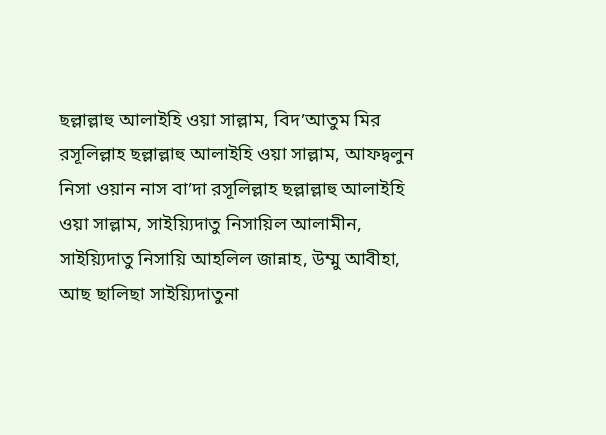ছল্লাল্লাহু আলাইহি ওয়া সাল্লাম, বিদ’আতুম মির রসূলিল্লাহ ছল্লাল্লাহু আলাইহি ওয়া সাল্লাম, আফদ্বলুন নিসা ওয়ান নাস বা’দা রসূলিল্লাহ ছল্লাল্লাহু আলাইহি ওয়া সাল্লাম, সাইয়্যিদাতু নিসায়িল আলামীন, সাইয়্যিদাতু নিসায়ি আহলিল জান্নাহ, উম্মু আবীহা, আছ ছালিছা সাইয়্যিদাতুনা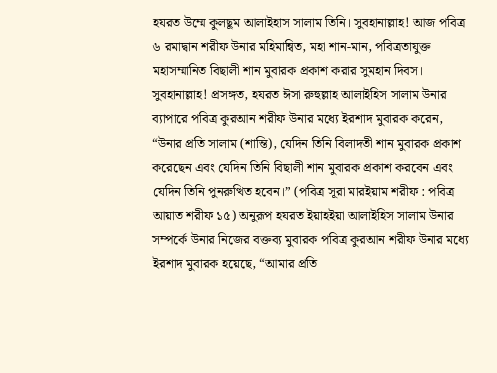হযরত উম্মে কুলছূম আলাইহাস সালাম তিনি। সুবহানাল্লাহ! আজ পবিত্র ৬ রমাদ্বান শরীফ উনার মহিমান্বিত, মহা শান-মান, পবিত্রতাযুক্ত মহাসম্মানিত বিছালী শান মুবারক প্রকাশ করার সুমহান দিবস। সুবহানাল্লাহ! প্রসঙ্গত, হযরত ঈসা রুহুল্লাহ আলাইহিস সালাম উনার ব্যাপারে পবিত্র কুরআন শরীফ উনার মধ্যে ইরশাদ মুবারক করেন, “উনার প্রতি সালাম (শান্তি), যেদিন তিনি বিলাদতী শান মুবারক প্রকাশ করেছেন এবং যেদিন তিনি বিছালী শান মুবারক প্রকাশ করবেন এবং যেদিন তিনি পুনরুত্থিত হবেন।” (পবিত্র সূরা মারইয়াম শরীফ : পবিত্র আয়াত শরীফ ১৫) অনুরূপ হযরত ইয়াহইয়া আলাইহিস সালাম উনার সম্পর্কে উনার নিজের বক্তব্য মুবারক পবিত্র কুরআন শরীফ উনার মধ্যে ইরশাদ মুবারক হয়েছে, “আমার প্রতি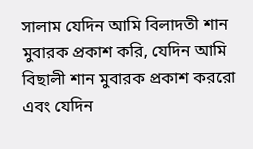সালাম যেদিন আমি বিলাদতী শান মুবারক প্রকাশ করি, যেদিন আমি বিছালী শান মুবারক প্রকাশ কররো এবং যেদিন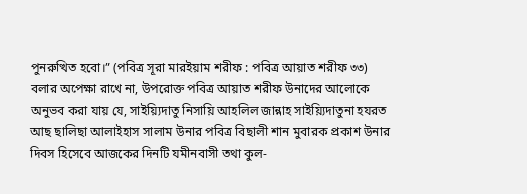পুনরুত্থিত হবো।” (পবিত্র সূরা মারইয়াম শরীফ : পবিত্র আয়াত শরীফ ৩৩) বলার অপেক্ষা রাখে না, উপরোক্ত পবিত্র আয়াত শরীফ উনাদের আলোকে অনুভব করা যায় যে, সাইয়্যিদাতু নিসায়ি আহলিল জান্নাহ সাইয়্যিদাতুনা হযরত আছ ছালিছা আলাইহাস সালাম উনার পবিত্র বিছালী শান মুবারক প্রকাশ উনার দিবস হিসেবে আজকের দিনটি যমীনবাসী তথা কুল-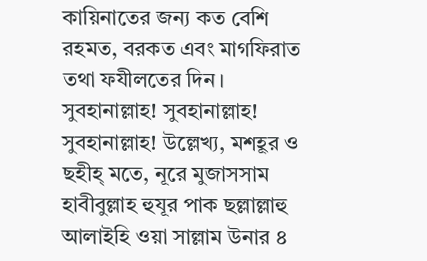কায়িনাতের জন্য কত বেশি রহমত, বরকত এবং মাগফিরাত তথা ফযীলতের দিন। সুবহানাল্লাহ! সুবহানাল্লাহ! সুবহানাল্লাহ! উল্লেখ্য, মশহূর ও ছহীহ্ মতে, নূরে মুজাসসাম হাবীবুল্লাহ হুযূর পাক ছল্লাল্লাহু আলাইহি ওয়া সাল্লাম উনার ৪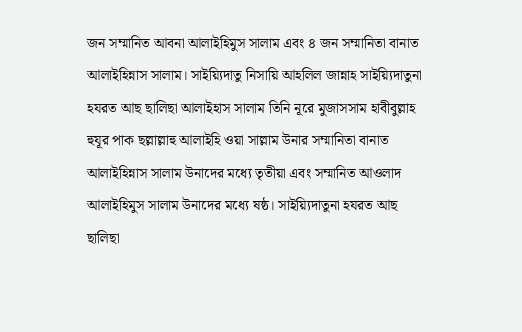জন সম্মানিত আবনা আলাইহিমুস সালাম এবং ৪ জন সম্মানিতা বানাত আলাইহিন্নাস সালাম। সাইয়্যিদাতু নিসায়ি আহলিল জান্নাহ সাইয়্যিদাতুনা হযরত আছ ছালিছা আলাইহাস সালাম তিনি নূরে মুজাসসাম হাবীবুল্লাহ হুযূর পাক ছল্লাল্লাহু আলাইহি ওয়া সাল্লাম উনার সম্মানিতা বানাত আলাইহিন্নাস সালাম উনাদের মধ্যে তৃতীয়া এবং সম্মানিত আওলাদ আলাইহিমুস সালাম উনাদের মধ্যে ষষ্ঠ। সাইয়্যিদাতুনা হযরত আছ ছালিছা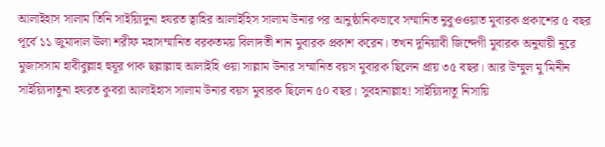আলাইহাস সালাম তিনি সাইয়্যিদুনা হযরত ত্বাহির আলাইহিস সালাম উনার পর আনুষ্ঠানিকভাবে সম্মানিত নুবুওওয়াত মুবারক প্রকাশের ৫ বছর পূর্বে ১১ জুমাদাল ঊলা শরীফ মহাসম্মানিত বরকতময় বিলাদতী শান মুবারক প্রকাশ করেন। তখন দুনিয়াবী জিন্দেগী মুবারক অনুযায়ী নূরে মুজাসসাম হাবীবুল্লাহ হুযূর পাক ছল্লাল্লাহু আলাইহি ওয়া সাল্লাম উনার সম্মানিত বয়স মুবারক ছিলেন প্রায় ৩৫ বছর। আর উম্মুল মু’মিনীন সাইয়্যিদাতুনা হযরত কুবরা আলাইহাস সালাম উনার বয়স মুবারক ছিলেন ৫০ বছর। সুবহানাল্লাহ! সাইয়্যিদাতু নিসায়ি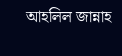আহলিল জান্নাহ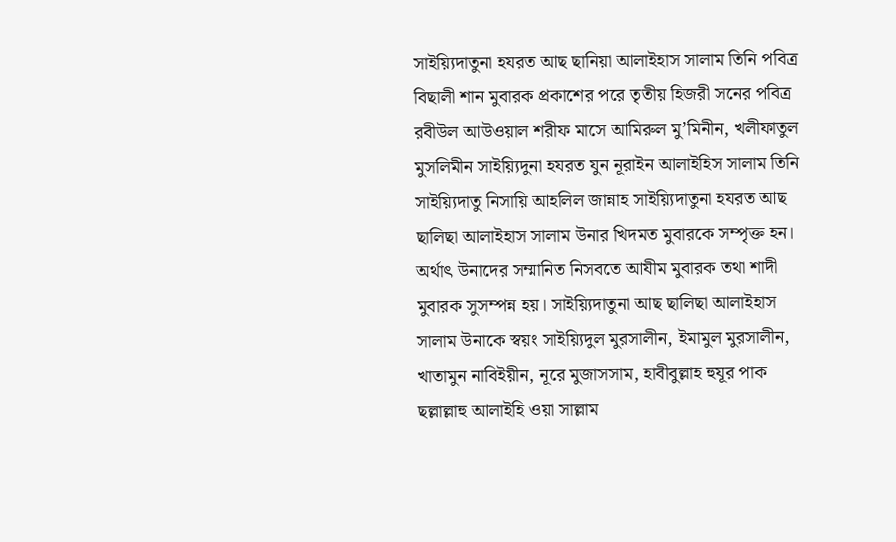সাইয়্যিদাতুনা হযরত আছ ছানিয়া আলাইহাস সালাম তিনি পবিত্র বিছালী শান মুবারক প্রকাশের পরে তৃতীয় হিজরী সনের পবিত্র রবীউল আউওয়াল শরীফ মাসে আমিরুল মু’মিনীন, খলীফাতুল মুসলিমীন সাইয়্যিদুনা হযরত যুন নূরাইন আলাইহিস সালাম তিনি সাইয়্যিদাতু নিসায়ি আহলিল জান্নাহ সাইয়্যিদাতুনা হযরত আছ ছালিছা আলাইহাস সালাম উনার খিদমত মুবারকে সম্পৃক্ত হন। অর্থাৎ উনাদের সম্মানিত নিসবতে আযীম মুবারক তথা শাদী মুবারক সুসম্পন্ন হয়। সাইয়্যিদাতুনা আছ ছালিছা আলাইহাস সালাম উনাকে স্বয়ং সাইয়্যিদুল মুরসালীন, ইমামুল মুরসালীন, খাতামুন নাবিইয়ীন, নূরে মুজাসসাম, হাবীবুল্লাহ হুযূর পাক ছল্লাল্লাহু আলাইহি ওয়া সাল্লাম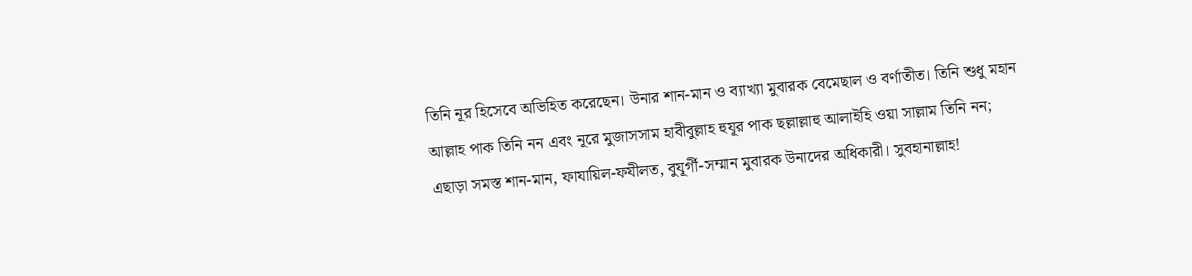তিনি নূর হিসেবে অভিহিত করেছেন। উনার শান-মান ও ব্যাখ্যা মুবারক বেমেছাল ও বর্ণাতীত। তিনি শুধু মহান আল্লাহ পাক তিনি নন এবং নূরে মুজাসসাম হাবীবুল্লাহ হুযূর পাক ছল্লাল্লাহু আলাইহি ওয়া সাল্লাম তিনি নন; এছাড়া সমস্ত শান-মান, ফাযায়িল-ফযীলত, বুযূর্গী-সম্মান মুবারক উনাদের অধিকারী। সুবহানাল্লাহ!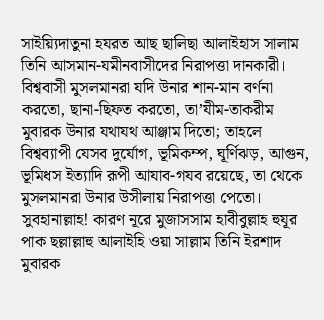সাইয়্যিদাতুনা হযরত আছ ছালিছা আলাইহাস সালাম তিনি আসমান-যমীনবাসীদের নিরাপত্তা দানকারী। বিশ্ববাসী মুসলমানরা যদি উনার শান-মান বর্ণনা করতো, ছানা-ছিফত করতো, তা’যীম-তাকরীম মুবারক উনার যথাযথ আঞ্জাম দিতো; তাহলে বিশ্বব্যাপী যেসব দুর্যোগ, ভূমিকম্প, ঘূর্ণিঝড়, আগুন, ভূমিধস ইত্যাদি রূপী আযাব-গযব রয়েছে, তা থেকে মুসলমানরা উনার উসীলায় নিরাপত্তা পেতো। সুবহানাল্লাহ! কারণ নূরে মুজাসসাম হাবীবুল্লাহ হুযূর পাক ছল্লাল্লাহু আলাইহি ওয়া সাল্লাম তিনি ইরশাদ মুবারক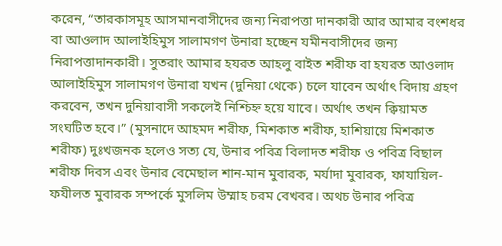করেন, “তারকাসমূহ আসমানবাসীদের জন্য নিরাপত্তা দানকারী আর আমার বংশধর বা আওলাদ আলাইহিমুস সালামগণ উনারা হচ্ছেন যমীনবাসীদের জন্য নিরাপত্তাদানকারী। সুতরাং আমার হযরত আহলু বাইত শরীফ বা হযরত আওলাদ আলাইহিমুস সালামগণ উনারা যখন (দুনিয়া থেকে) চলে যাবেন অর্থাৎ বিদায় গ্রহণ করবেন, তখন দুনিয়াবাসী সকলেই নিশ্চিহ্ন হয়ে যাবে। অর্থাৎ তখন ক্বিয়ামত সংঘটিত হবে।” (মুসনাদে আহমদ শরীফ, মিশকাত শরীফ, হাশিয়ায়ে মিশকাত শরীফ) দুঃখজনক হলেও সত্য যে, উনার পবিত্র বিলাদত শরীফ ও পবিত্র বিছাল শরীফ দিবস এবং উনার বেমেছাল শান-মান মুবারক, মর্যাদা মুবারক, ফাযায়িল-ফযীলত মুবারক সম্পর্কে মুসলিম উম্মাহ চরম বেখবর। অথচ উনার পবিত্র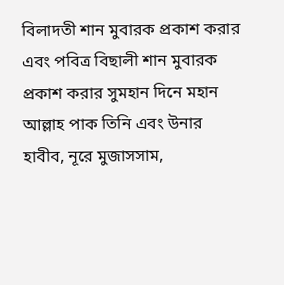বিলাদতী শান মুবারক প্রকাশ করার এবং পবিত্র বিছালী শান মুবারক প্রকাশ করার সুমহান দিনে মহান আল্লাহ পাক তিনি এবং উনার হাবীব, নূরে মুজাসসাম,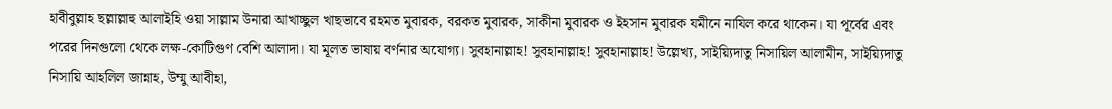হাবীবুল্লাহ ছল্লাল্লাহু আলাইহি ওয়া সাল্লাম উনারা আখাচ্ছুল খাছভাবে রহমত মুবারক, বরকত মুবারক, সাকীনা মুবারক ও ইহসান মুবারক যমীনে নাযিল করে থাকেন। যা পূর্বের এবং পরের দিনগুলো থেকে লক্ষ-কোটিগুণ বেশি আলাদা। যা মূলত ভাষায় বর্ণনার অযোগ্য। সুবহানাল্লাহ! সুবহানাল্লাহ! সুবহানাল্লাহ! উল্লেখ্য, সাইয়্যিদাতু নিসায়িল আলামীন, সাইয়্যিদাতু নিসায়ি আহলিল জান্নাহ, উম্মু আবীহা,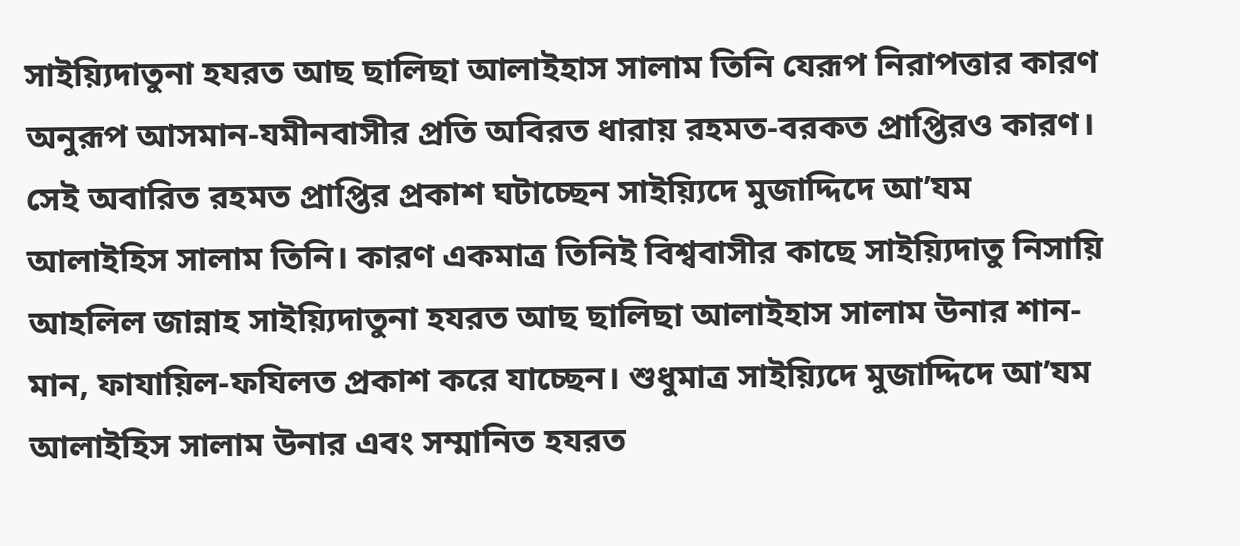সাইয়্যিদাতুনা হযরত আছ ছালিছা আলাইহাস সালাম তিনি যেরূপ নিরাপত্তার কারণ অনুরূপ আসমান-যমীনবাসীর প্রতি অবিরত ধারায় রহমত-বরকত প্রাপ্তিরও কারণ। সেই অবারিত রহমত প্রাপ্তির প্রকাশ ঘটাচ্ছেন সাইয়্যিদে মুজাদ্দিদে আ’যম আলাইহিস সালাম তিনি। কারণ একমাত্র তিনিই বিশ্ববাসীর কাছে সাইয়্যিদাতু নিসায়ি আহলিল জান্নাহ সাইয়্যিদাতুনা হযরত আছ ছালিছা আলাইহাস সালাম উনার শান-মান, ফাযায়িল-ফযিলত প্রকাশ করে যাচ্ছেন। শুধুমাত্র সাইয়্যিদে মুজাদ্দিদে আ’যম আলাইহিস সালাম উনার এবং সম্মানিত হযরত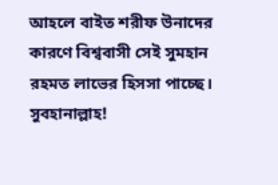আহলে বাইত শরীফ উনাদের কারণে বিশ্ববাসী সেই সুমহান রহমত লাভের হিসসা পাচ্ছে। সুবহানাল্লাহ!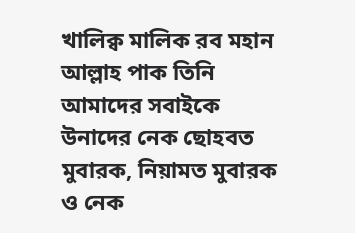খালিক্ব মালিক রব মহান আল্লাহ পাক তিনি আমাদের সবাইকে উনাদের নেক ছোহবত মুবারক, নিয়ামত মুবারক ও নেক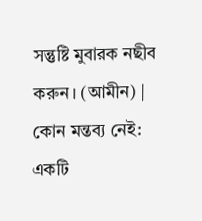সন্তুষ্টি মুবারক নছীব করুন। (আমীন) |
কোন মন্তব্য নেই:
একটি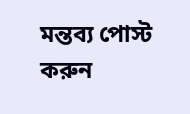মন্তব্য পোস্ট করুন